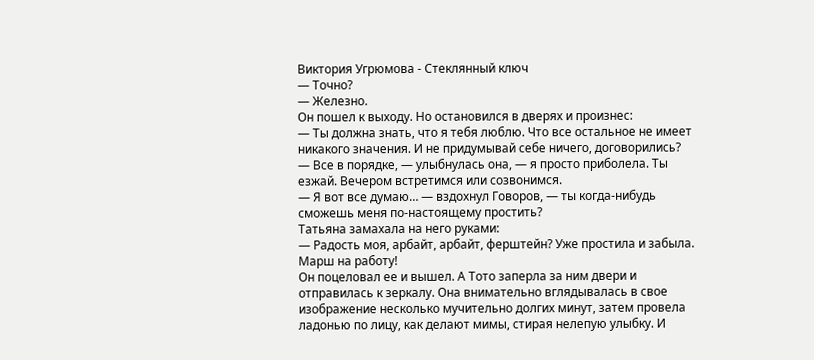Виктория Угрюмова - Стеклянный ключ
— Точно?
— Железно.
Он пошел к выходу. Но остановился в дверях и произнес:
— Ты должна знать, что я тебя люблю. Что все остальное не имеет никакого значения. И не придумывай себе ничего, договорились?
— Все в порядке, — улыбнулась она, — я просто приболела. Ты езжай. Вечером встретимся или созвонимся.
— Я вот все думаю… — вздохнул Говоров, — ты когда-нибудь сможешь меня по-настоящему простить?
Татьяна замахала на него руками:
— Радость моя, арбайт, арбайт, ферштейн? Уже простила и забыла. Марш на работу!
Он поцеловал ее и вышел. А Тото заперла за ним двери и отправилась к зеркалу. Она внимательно вглядывалась в свое изображение несколько мучительно долгих минут, затем провела ладонью по лицу, как делают мимы, стирая нелепую улыбку. И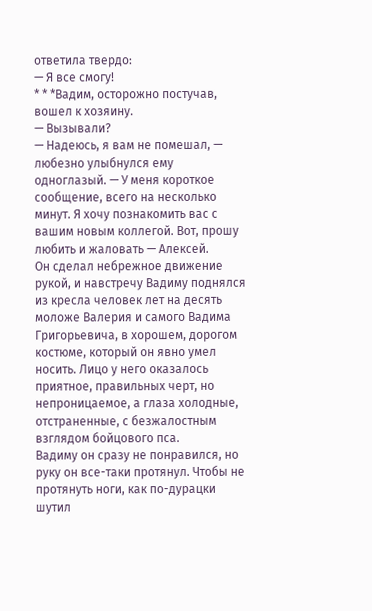ответила твердо:
— Я все смогу!
* * *Вадим, осторожно постучав, вошел к хозяину.
— Вызывали?
— Надеюсь, я вам не помешал, — любезно улыбнулся ему одноглазый. — У меня короткое сообщение, всего на несколько минут. Я хочу познакомить вас с вашим новым коллегой. Вот, прошу любить и жаловать — Алексей.
Он сделал небрежное движение рукой, и навстречу Вадиму поднялся из кресла человек лет на десять моложе Валерия и самого Вадима Григорьевича, в хорошем, дорогом костюме, который он явно умел носить. Лицо у него оказалось приятное, правильных черт, но непроницаемое, а глаза холодные, отстраненные, с безжалостным взглядом бойцового пса.
Вадиму он сразу не понравился, но руку он все-таки протянул. Чтобы не протянуть ноги, как по-дурацки шутил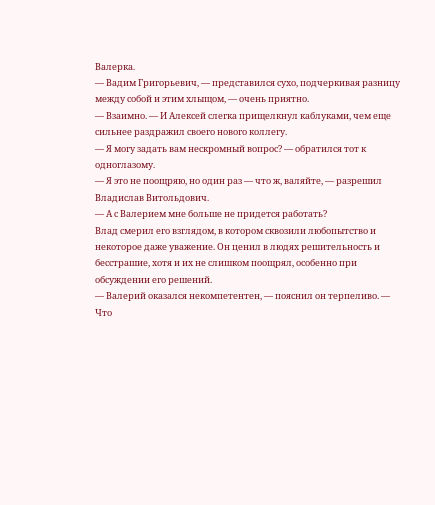Валерка.
— Вадим Григорьевич, — представился сухо, подчеркивая разницу между собой и этим хлыщом, — очень приятно.
— Взаимно. — И Алексей слегка прищелкнул каблуками, чем еще сильнее раздражил своего нового коллегу.
— Я могу задать вам нескромный вопрос? — обратился тот к одноглазому.
— Я это не поощряю, но один раз — что ж, валяйте, — разрешил Владислав Витольдович.
— А с Валерием мне больше не придется работать?
Влад смерил его взглядом, в котором сквозили любопытство и некоторое даже уважение. Он ценил в людях решительность и бесстрашие, хотя и их не слишком поощрял, особенно при обсуждении его решений.
— Валерий оказался некомпетентен, — пояснил он терпеливо. — Что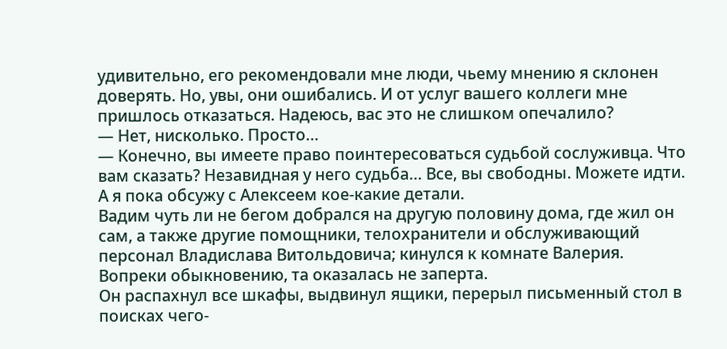удивительно, его рекомендовали мне люди, чьему мнению я склонен доверять. Но, увы, они ошибались. И от услуг вашего коллеги мне пришлось отказаться. Надеюсь, вас это не слишком опечалило?
— Нет, нисколько. Просто…
— Конечно, вы имеете право поинтересоваться судьбой сослуживца. Что вам сказать? Незавидная у него судьба… Все, вы свободны. Можете идти. А я пока обсужу с Алексеем кое-какие детали.
Вадим чуть ли не бегом добрался на другую половину дома, где жил он сам, а также другие помощники, телохранители и обслуживающий персонал Владислава Витольдовича; кинулся к комнате Валерия. Вопреки обыкновению, та оказалась не заперта.
Он распахнул все шкафы, выдвинул ящики, перерыл письменный стол в поисках чего-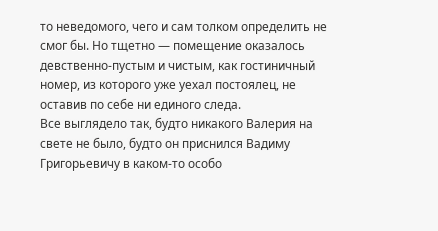то неведомого, чего и сам толком определить не смог бы. Но тщетно — помещение оказалось девственно-пустым и чистым, как гостиничный номер, из которого уже уехал постоялец, не оставив по себе ни единого следа.
Все выглядело так, будто никакого Валерия на свете не было, будто он приснился Вадиму Григорьевичу в каком-то особо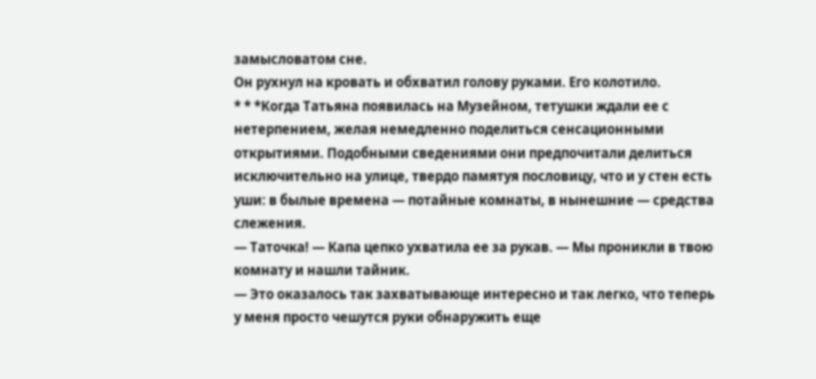замысловатом сне.
Он рухнул на кровать и обхватил голову руками. Его колотило.
* * *Когда Татьяна появилась на Музейном, тетушки ждали ее с нетерпением, желая немедленно поделиться сенсационными открытиями. Подобными сведениями они предпочитали делиться исключительно на улице, твердо памятуя пословицу, что и у стен есть уши: в былые времена — потайные комнаты, в нынешние — средства слежения.
— Таточка! — Капа цепко ухватила ее за рукав. — Мы проникли в твою комнату и нашли тайник.
— Это оказалось так захватывающе интересно и так легко, что теперь у меня просто чешутся руки обнаружить еще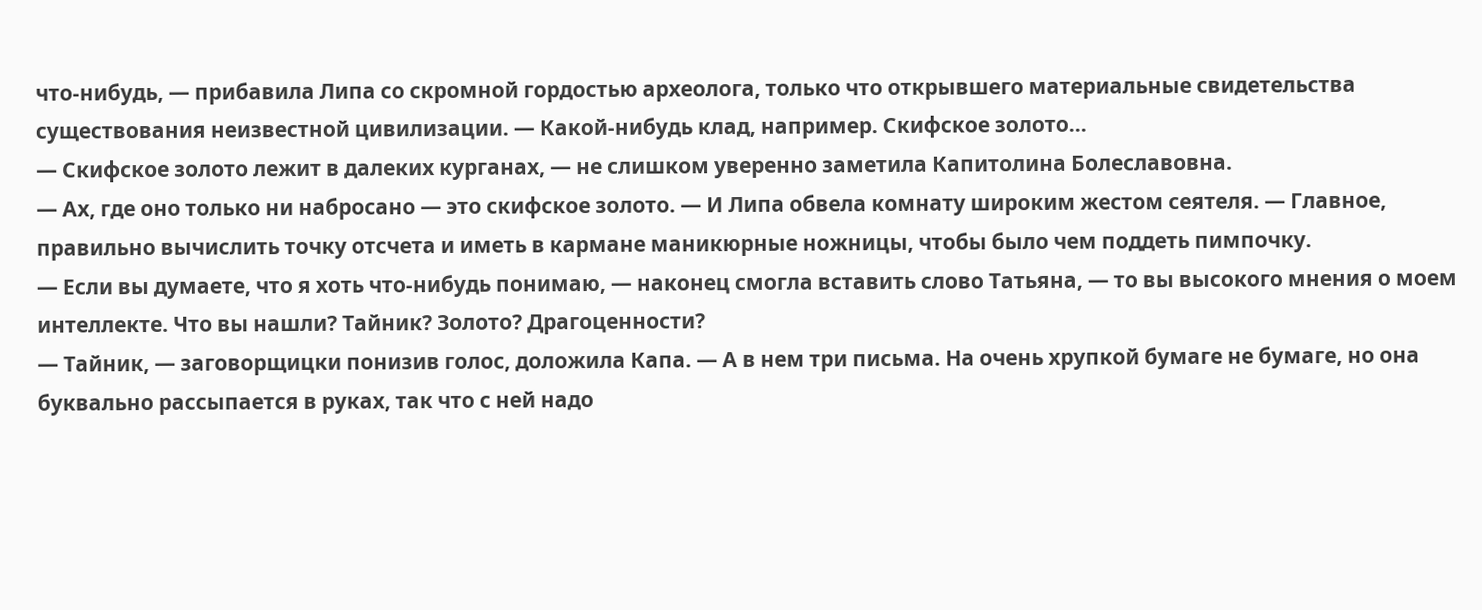что-нибудь, — прибавила Липа со скромной гордостью археолога, только что открывшего материальные свидетельства существования неизвестной цивилизации. — Какой-нибудь клад, например. Скифское золото…
— Скифское золото лежит в далеких курганах, — не слишком уверенно заметила Капитолина Болеславовна.
— Ах, где оно только ни набросано — это скифское золото. — И Липа обвела комнату широким жестом сеятеля. — Главное, правильно вычислить точку отсчета и иметь в кармане маникюрные ножницы, чтобы было чем поддеть пимпочку.
— Если вы думаете, что я хоть что-нибудь понимаю, — наконец смогла вставить слово Татьяна, — то вы высокого мнения о моем интеллекте. Что вы нашли? Тайник? Золото? Драгоценности?
— Тайник, — заговорщицки понизив голос, доложила Капа. — А в нем три письма. На очень хрупкой бумаге не бумаге, но она буквально рассыпается в руках, так что с ней надо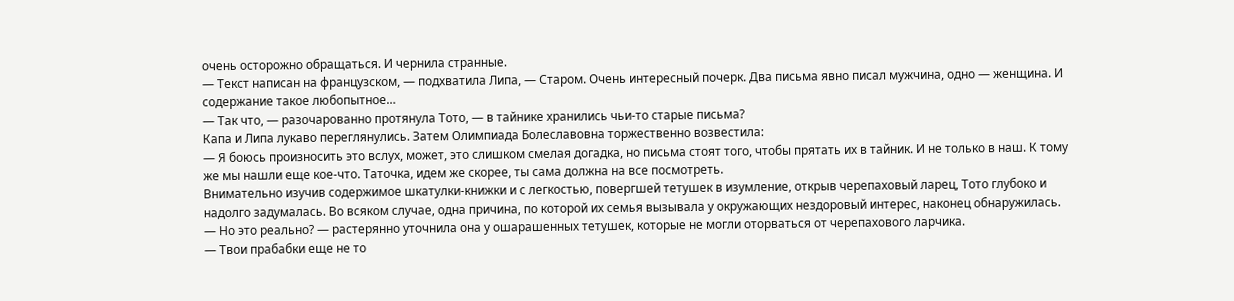очень осторожно обращаться. И чернила странные.
— Текст написан на французском, — подхватила Липа, — Старом. Очень интересный почерк. Два письма явно писал мужчина, одно — женщина. И содержание такое любопытное…
— Так что, — разочарованно протянула Тото, — в тайнике хранились чьи-то старые письма?
Капа и Липа лукаво переглянулись. Затем Олимпиада Болеславовна торжественно возвестила:
— Я боюсь произносить это вслух, может, это слишком смелая догадка, но письма стоят того, чтобы прятать их в тайник. И не только в наш. К тому же мы нашли еще кое-что. Таточка, идем же скорее, ты сама должна на все посмотреть.
Внимательно изучив содержимое шкатулки-книжки и с легкостью, повергшей тетушек в изумление, открыв черепаховый ларец, Тото глубоко и надолго задумалась. Во всяком случае, одна причина, по которой их семья вызывала у окружающих нездоровый интерес, наконец обнаружилась.
— Но это реально? — растерянно уточнила она у ошарашенных тетушек, которые не могли оторваться от черепахового ларчика.
— Твои прабабки еще не то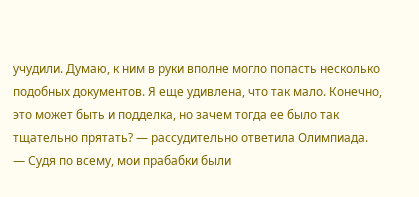учудили. Думаю, к ним в руки вполне могло попасть несколько подобных документов. Я еще удивлена, что так мало. Конечно, это может быть и подделка, но зачем тогда ее было так тщательно прятать? — рассудительно ответила Олимпиада.
— Судя по всему, мои прабабки были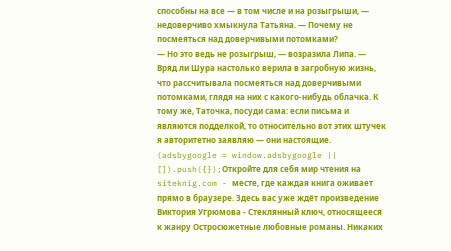способны на все — в том числе и на розыгрыши, — недоверчиво хмыкнула Татьяна. — Почему не посмеяться над доверчивыми потомками?
— Но это ведь не розыгрыш, — возразила Липа. — Вряд ли Шура настолько верила в загробную жизнь, что рассчитывала посмеяться над доверчивыми потомками, глядя на них с какого-нибудь облачка. К тому же, Таточка, посуди сама: если письма и являются подделкой, то относительно вот этих штучек я авторитетно заявляю — они настоящие.
(adsbygoogle = window.adsbygoogle || []).push({});Откройте для себя мир чтения на siteknig.com - месте, где каждая книга оживает прямо в браузере. Здесь вас уже ждёт произведение Виктория Угрюмова - Стеклянный ключ, относящееся к жанру Остросюжетные любовные романы. Никаких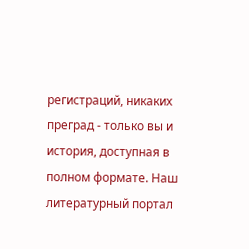регистраций, никаких преград - только вы и история, доступная в полном формате. Наш литературный портал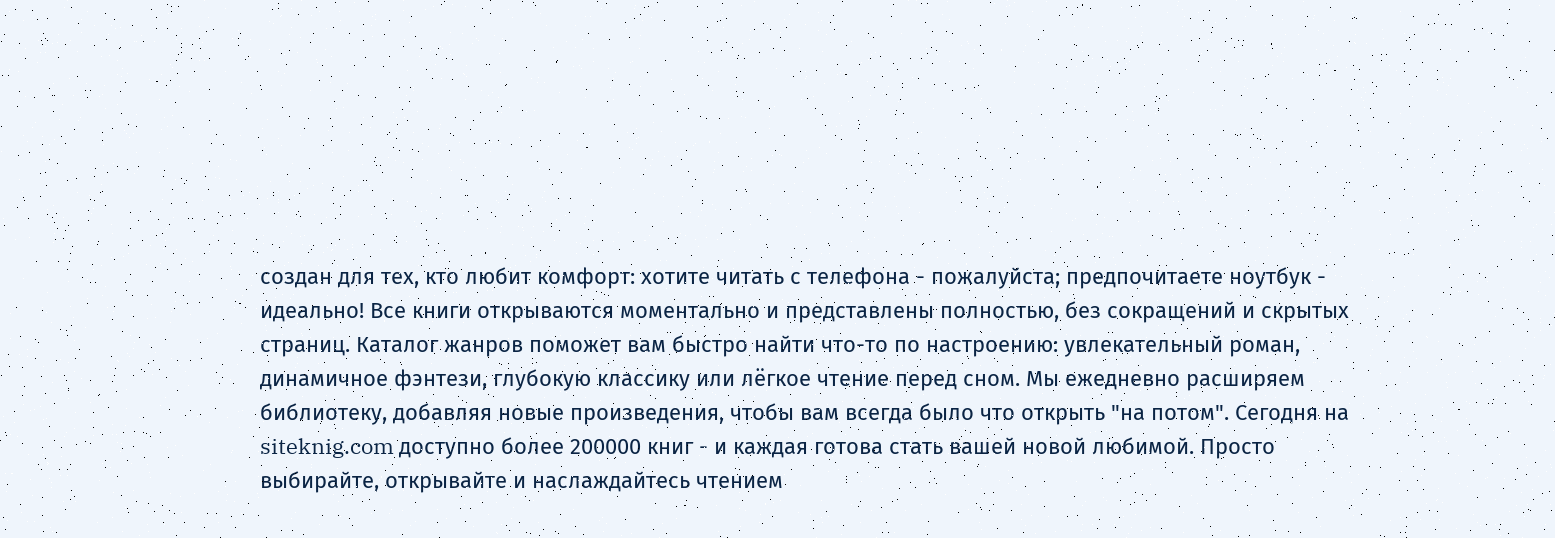создан для тех, кто любит комфорт: хотите читать с телефона - пожалуйста; предпочитаете ноутбук - идеально! Все книги открываются моментально и представлены полностью, без сокращений и скрытых страниц. Каталог жанров поможет вам быстро найти что-то по настроению: увлекательный роман, динамичное фэнтези, глубокую классику или лёгкое чтение перед сном. Мы ежедневно расширяем библиотеку, добавляя новые произведения, чтобы вам всегда было что открыть "на потом". Сегодня на siteknig.com доступно более 200000 книг - и каждая готова стать вашей новой любимой. Просто выбирайте, открывайте и наслаждайтесь чтением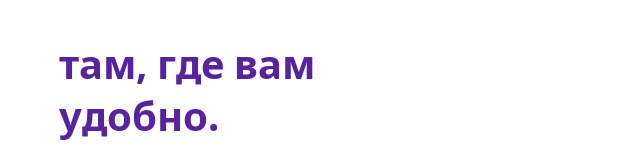там, где вам удобно.